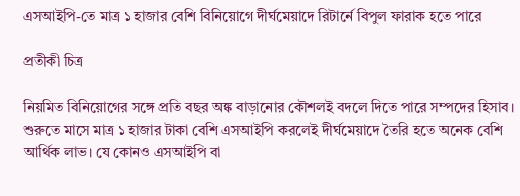এসআইপি-তে মাত্র ১ হাজার বেশি বিনিয়োগে দীর্ঘমেয়াদে রিটার্নে বিপুল ফারাক হতে পারে

প্রতীকী চিত্র

নিয়মিত বিনিয়োগের সঙ্গে প্রতি বছর অঙ্ক বাড়ানোর কৌশলই বদলে দিতে পারে সম্পদের হিসাব। শুরুতে মাসে মাত্র ১ হাজার টাকা বেশি এসআইপি করলেই দীর্ঘমেয়াদে তৈরি হতে অনেক বেশি আর্থিক লাভ। যে কোনও এসআইপি বা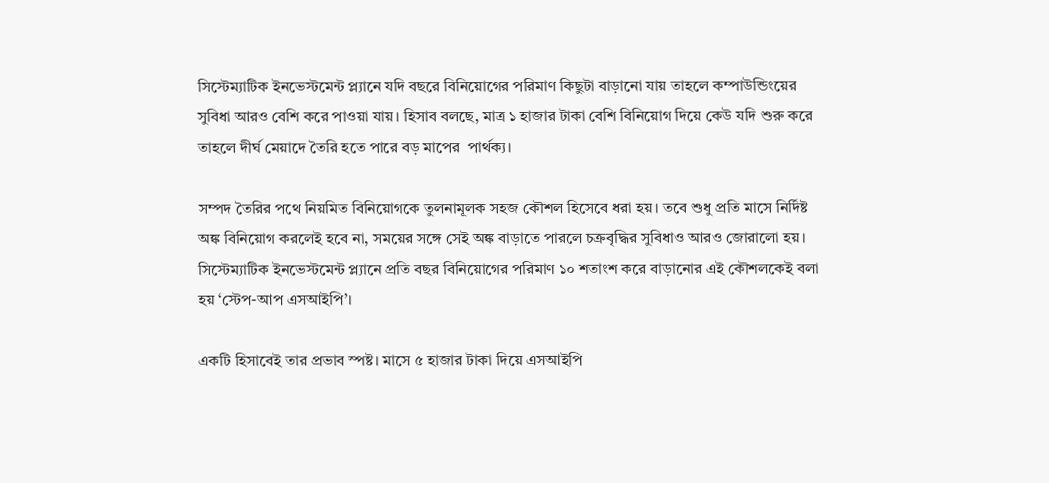সিস্টেম্যাটিক ইনভেস্টমেন্ট প্ল্যানে যদি বছরে বিনিয়োগের পরিমাণ কিছুটা বাড়ানো যায় তাহলে কম্পাউন্ডিংয়ের সুবিধা আরও বেশি করে পাওয়া যায়। হিসাব বলছে, মাত্র ১ হাজার টাকা বেশি বিনিয়োগ দিয়ে কেউ যদি শুরু করে তাহলে দীর্ঘ মেয়াদে তৈরি হতে পারে বড় মাপের  পার্থক্য।

সম্পদ তৈরির পথে নিয়মিত বিনিয়োগকে তুলনামূলক সহজ কৌশল হিসেবে ধরা হয়। তবে শুধু প্রতি মাসে নির্দিষ্ট অঙ্ক বিনিয়োগ করলেই হবে না, সময়ের সঙ্গে সেই অঙ্ক বাড়াতে পারলে চক্রবৃদ্ধির সুবিধাও আরও জোরালো হয়। সিস্টেম্যাটিক ইনভেস্টমেন্ট প্ল্যানে প্রতি বছর বিনিয়োগের পরিমাণ ১০ শতাংশ করে বাড়ানোর এই কৌশলকেই বলা হয় ‘স্টেপ-আপ এসআইপি’।

একটি হিসাবেই তার প্রভাব স্পষ্ট। মাসে ৫ হাজার টাকা দিয়ে এসআইপি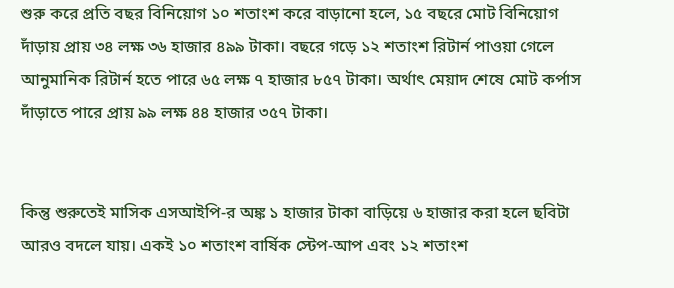শুরু করে প্রতি বছর বিনিয়োগ ১০ শতাংশ করে বাড়ানো হলে, ১৫ বছরে মোট বিনিয়োগ দাঁড়ায় প্রায় ৩৪ লক্ষ ৩৬ হাজার ৪৯৯ টাকা। বছরে গড়ে ১২ শতাংশ রিটার্ন পাওয়া গেলে আনুমানিক রিটার্ন হতে পারে ৬৫ লক্ষ ৭ হাজার ৮৫৭ টাকা। অর্থাৎ মেয়াদ শেষে মোট কর্পাস দাঁড়াতে পারে প্রায় ৯৯ লক্ষ ৪৪ হাজার ৩৫৭ টাকা।


কিন্তু শুরুতেই মাসিক এসআইপি-র অঙ্ক ১ হাজার টাকা বাড়িয়ে ৬ হাজার করা হলে ছবিটা আরও বদলে যায়। একই ১০ শতাংশ বার্ষিক স্টেপ-আপ এবং ১২ শতাংশ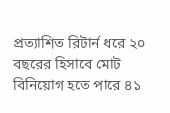প্রত্যাশিত রিটার্ন ধরে ২০ বছরের হিসাবে মোট বিনিয়োগ হতে পারে ৪১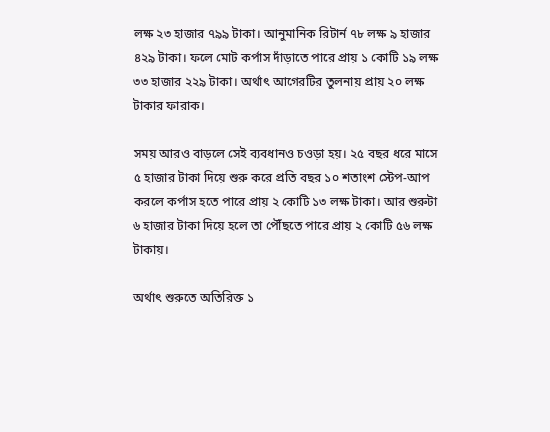লক্ষ ২৩ হাজার ৭৯৯ টাকা। আনুমানিক রিটার্ন ৭৮ লক্ষ ৯ হাজার ৪২৯ টাকা। ফলে মোট কর্পাস দাঁড়াতে পারে প্রায় ১ কোটি ১৯ লক্ষ ৩৩ হাজার ২২৯ টাকা। অর্থাৎ আগেরটির তুলনায় প্রায় ২০ লক্ষ টাকার ফারাক।

সময় আরও বাড়লে সেই ব্যবধানও চওড়া হয়। ২৫ বছর ধরে মাসে ৫ হাজার টাকা দিয়ে শুরু করে প্রতি বছর ১০ শতাংশ স্টেপ-আপ করলে কর্পাস হতে পারে প্রায় ২ কোটি ১৩ লক্ষ টাকা। আর শুরুটা ৬ হাজার টাকা দিয়ে হলে তা পৌঁছতে পারে প্রায় ২ কোটি ৫৬ লক্ষ টাকায়।

অর্থাৎ শুরুতে অতিরিক্ত ১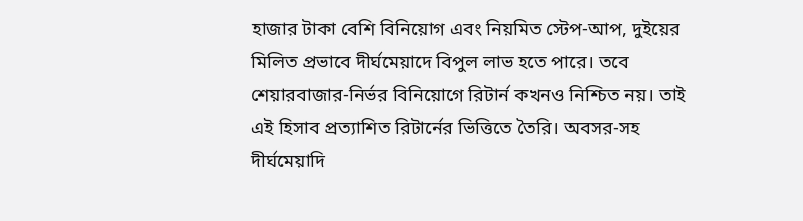হাজার টাকা বেশি বিনিয়োগ এবং নিয়মিত স্টেপ-আপ, দুইয়ের মিলিত প্রভাবে দীর্ঘমেয়াদে বিপুল লাভ হতে পারে। তবে শেয়ারবাজার-নির্ভর বিনিয়োগে রিটার্ন কখনও নিশ্চিত নয়। তাই এই হিসাব প্রত্যাশিত রিটার্নের ভিত্তিতে তৈরি। অবসর-সহ দীর্ঘমেয়াদি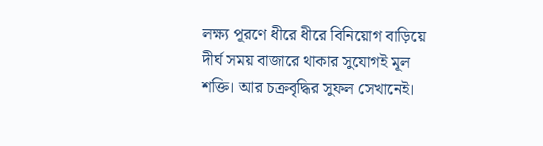লক্ষ্য পূরণে ধীরে ধীরে বিনিয়োগ বাড়িয়ে দীর্ঘ সময় বাজারে থাকার সুযোগই মূল শক্তি। আর চক্রবৃদ্ধির সুফল সেখানেই।